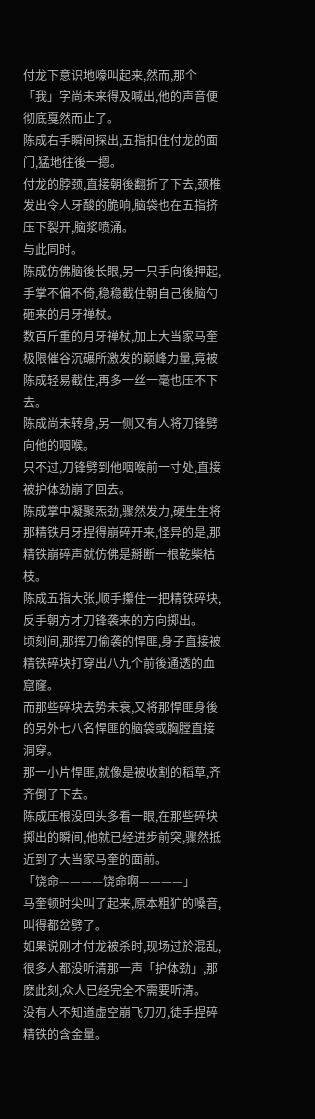付龙下意识地嚎叫起来,然而,那个「我」字尚未来得及喊出,他的声音便彻底戛然而止了。
陈成右手瞬间探出,五指扣住付龙的面门,猛地往後一摁。
付龙的脖颈,直接朝後翻折了下去,颈椎发出令人牙酸的脆响,脑袋也在五指挤压下裂开,脑浆喷涌。
与此同时。
陈成仿佛脑後长眼,另一只手向後押起,手掌不偏不倚,稳稳截住朝自己後脑勺砸来的月牙禅杖。
数百斤重的月牙禅杖,加上大当家马奎极限催谷沉碾所激发的巅峰力量,竟被陈成轻易截住,再多一丝一毫也压不下去。
陈成尚未转身,另一侧又有人将刀锋劈向他的咽喉。
只不过,刀锋劈到他咽喉前一寸处,直接被护体劲崩了回去。
陈成掌中凝聚炁劲,骤然发力,硬生生将那精铁月牙捏得崩碎开来,怪异的是,那精铁崩碎声就仿佛是掰断一根乾柴枯枝。
陈成五指大张,顺手攥住一把精铁碎块,反手朝方才刀锋袭来的方向掷出。
顷刻间,那挥刀偷袭的悍匪,身子直接被精铁碎块打穿出八九个前後通透的血窟窿。
而那些碎块去势未衰,又将那悍匪身後的另外七八名悍匪的脑袋或胸膛直接洞穿。
那一小片悍匪,就像是被收割的稻草,齐齐倒了下去。
陈成压根没回头多看一眼,在那些碎块掷出的瞬间,他就已经进步前突,骤然抵近到了大当家马奎的面前。
「饶命————饶命啊————」
马奎顿时尖叫了起来,原本粗犷的嗓音,叫得都岔劈了。
如果说刚才付龙被杀时,现场过於混乱,很多人都没听清那一声「护体劲」,那麽此刻,众人已经完全不需要听清。
没有人不知道虚空崩飞刀刃,徒手捏碎精铁的含金量。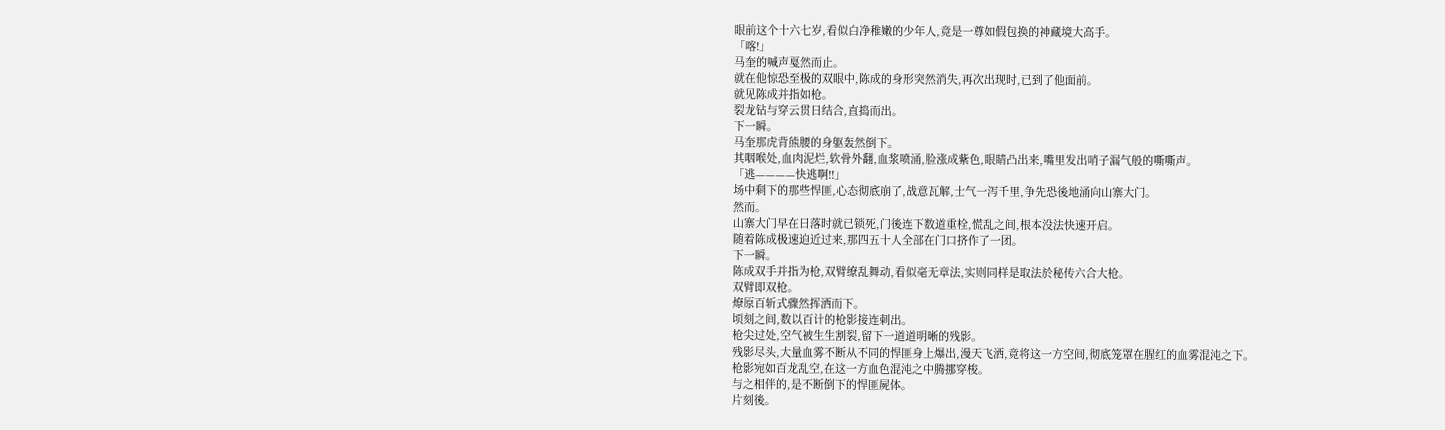眼前这个十六七岁,看似白净稚嫩的少年人,竟是一尊如假包换的神藏境大高手。
「喀!」
马奎的喊声戛然而止。
就在他惊恐至极的双眼中,陈成的身形突然消失,再次出现时,已到了他面前。
就见陈成并指如枪。
裂龙钻与穿云贯日结合,直捣而出。
下一瞬。
马奎那虎背熊腰的身躯轰然倒下。
其咽喉处,血肉泥烂,软骨外翻,血浆喷涌,脸涨成紫色,眼睛凸出来,嘴里发出哨子漏气般的嘶嘶声。
「逃————快逃啊!!」
场中剩下的那些悍匪,心态彻底崩了,战意瓦解,士气一泻千里,争先恐後地涌向山寨大门。
然而。
山寨大门早在日落时就已锁死,门後连下数道重栓,慌乱之间,根本没法快速开启。
随着陈成极速迫近过来,那四五十人全部在门口挤作了一团。
下一瞬。
陈成双手并指为枪,双臂缭乱舞动,看似毫无章法,实则同样是取法於秘传六合大枪。
双臂即双枪。
燎原百斩式骤然挥洒而下。
顷刻之间,数以百计的枪影接连刺出。
枪尖过处,空气被生生割裂,留下一道道明晰的残影。
残影尽头,大量血雾不断从不同的悍匪身上爆出,漫天飞洒,竟将这一方空间,彻底笼罩在腥红的血雾混沌之下。
枪影宛如百龙乱空,在这一方血色混沌之中腾挪穿梭。
与之相伴的,是不断倒下的悍匪屍体。
片刻後。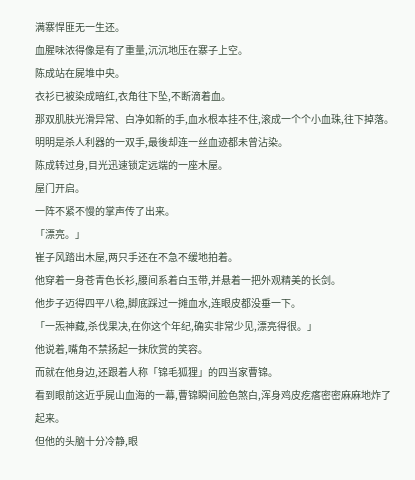满寨悍匪无一生还。
血腥味浓得像是有了重量,沉沉地压在寨子上空。
陈成站在屍堆中央。
衣衫已被染成暗红,衣角往下坠,不断滴着血。
那双肌肤光滑异常、白净如新的手,血水根本挂不住,滚成一个个小血珠,往下掉落。
明明是杀人利器的一双手,最後却连一丝血迹都未曾沾染。
陈成转过身,目光迅速锁定远端的一座木屋。
屋门开启。
一阵不紧不慢的掌声传了出来。
「漂亮。」
崔子风踏出木屋,两只手还在不急不缓地拍着。
他穿着一身苍青色长衫,腰间系着白玉带,并悬着一把外观精美的长剑。
他步子迈得四平八稳,脚底踩过一摊血水,连眼皮都没垂一下。
「一炁神藏,杀伐果决,在你这个年纪,确实非常少见,漂亮得很。」
他说着,嘴角不禁扬起一抹欣赏的笑容。
而就在他身边,还跟着人称「锦毛狐狸」的四当家曹锦。
看到眼前这近乎屍山血海的一幕,曹锦瞬间脸色煞白,浑身鸡皮疙瘩密密麻麻地炸了起来。
但他的头脑十分冷静,眼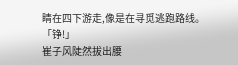睛在四下游走,像是在寻觅逃跑路线。
「铮!」
崔子风陡然拔出腰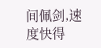间佩剑,速度快得